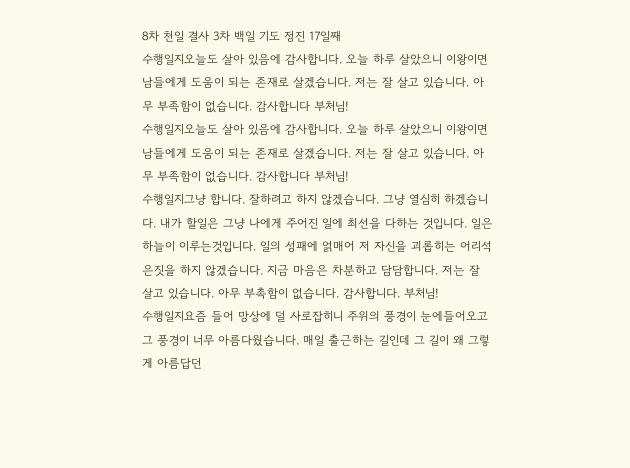8차 천일 결사 3차 백일 기도 정진 17일째
수행일지오늘도 살아 있음에 감사합니다. 오늘 하루 살았으니 이왕이면 남들에게 도움이 되는 존재로 살겠습니다. 저는 잘 살고 있습니다. 아무 부족함이 없습니다. 감사합니다 부처님!
수행일지오늘도 살아 있음에 감사합니다. 오늘 하루 살았으니 이왕이면 남들에게 도움이 되는 존재로 살겠습니다. 저는 잘 살고 있습니다. 아무 부족함이 없습니다. 감사합니다 부처님!
수행일지그냥 합니다. 잘하려고 하지 않겠습니다. 그냥 열심히 하겠습니다. 내가 할일은 그냥 나에게 주어진 일에 최선을 다하는 것입니다. 일은 하늘이 이루는것입니다. 일의 성패에 얽매어 저 자신을 괴롭히는 어리석은짓을 하지 않겠습니다. 지금 마음은 차분하고 담담합니다. 저는 잘 살고 있습니다. 아무 부촉함이 없습니다. 감사합니다. 부처님!
수행일지요즘 들어 망상에 덜 사로잡히니 주위의 풍경이 눈에들어오고 그 풍경이 너무 아름다웠습니다. 매일 출근하는 길인데 그 길이 왜 그렇게 아름답던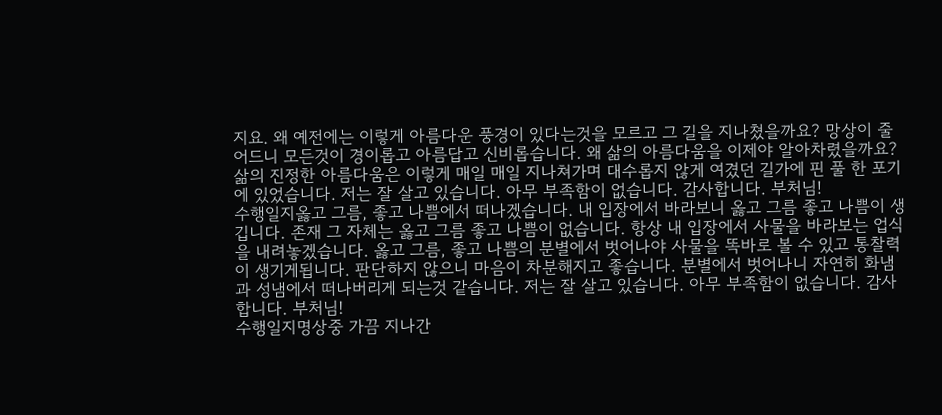지요. 왜 예전에는 이렇게 아름다운 풍경이 있다는것을 모르고 그 길을 지나쳤을까요? 망상이 줄어드니 모든것이 경이롭고 아름답고 신비롭습니다. 왜 삶의 아름다움을 이제야 알아차렸을까요? 삶의 진정한 아름다움은 이렇게 매일 매일 지나쳐가며 대수롭지 않게 여겼던 길가에 핀 풀 한 포기에 있었습니다. 저는 잘 살고 있습니다. 아무 부족함이 없습니다. 감사합니다. 부처님!
수행일지옳고 그름, 좋고 나쁨에서 떠나겠습니다. 내 입장에서 바라보니 옳고 그름 좋고 나쁨이 생깁니다. 존재 그 자체는 옳고 그름 좋고 나쁨이 없습니다. 항상 내 입장에서 사물을 바라보는 업식을 내려놓겠습니다. 옳고 그름, 좋고 나쁨의 분별에서 벗어나야 사물을 똑바로 볼 수 있고 통찰력이 생기게됩니다. 판단하지 않으니 마음이 차분해지고 좋습니다. 분별에서 벗어나니 자연히 화냄과 성냄에서 떠나버리게 되는것 같습니다. 저는 잘 살고 있습니다. 아무 부족함이 없습니다. 감사합니다. 부처님!
수행일지명상중 가끔 지나간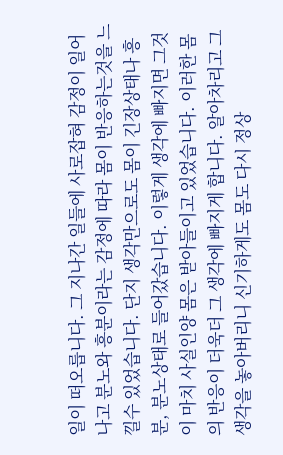일이 떠오릅니다. 그 지나간 일들에 사로잡혀 감정이 일어나고 분노와 흥분이라는 감정에 따라 몸이 반응하는것을 느낄수 있었습니다. 단지 생각만으로도 몸이 긴장상태나 흥분, 분노상태로 들어갔습니다. 이렇게 생각에 빠지면 그것이 마치 사실인양 몸은 받아들이고 있었습니다. 이러한 몸의 반응이 더욱더 그 생각에 빠지게 합니다. 알아차리고 그 생각을 놓아버리니 신기하게도 몸도 다시 정상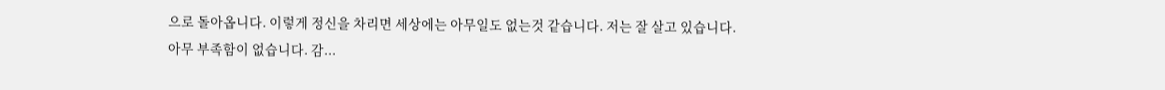으로 돌아옵니다. 이렇게 정신을 차리면 세상에는 아무일도 없는것 같습니다. 저는 잘 살고 있습니다. 아무 부족함이 없습니다. 감...